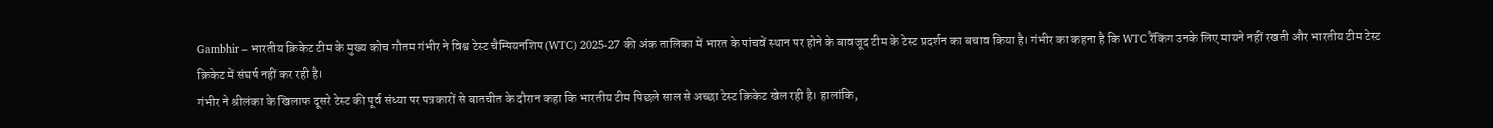Gambhir – भारतीय क्रिकेट टीम के मुख्य कोच गौतम गंभीर ने विश्व टेस्ट चैम्पियनशिप (WTC) 2025-27 की अंक तालिका में भारत के पांचवें स्थान पर होने के बावजूद टीम के टेस्ट प्रदर्शन का बचाव किया है। गंभीर का कहना है कि WTC रैंकिंग उनके लिए मायने नहीं रखती और भारतीय टीम टेस्ट क्रिकेट में संघर्ष नहीं कर रही है।
गंभीर ने श्रीलंका के खिलाफ दूसरे टेस्ट की पूर्व संध्या पर पत्रकारों से बातचीत के दौरान कहा कि भारतीय टीम पिछले साल से अच्छा टेस्ट क्रिकेट खेल रही है। हालांकि,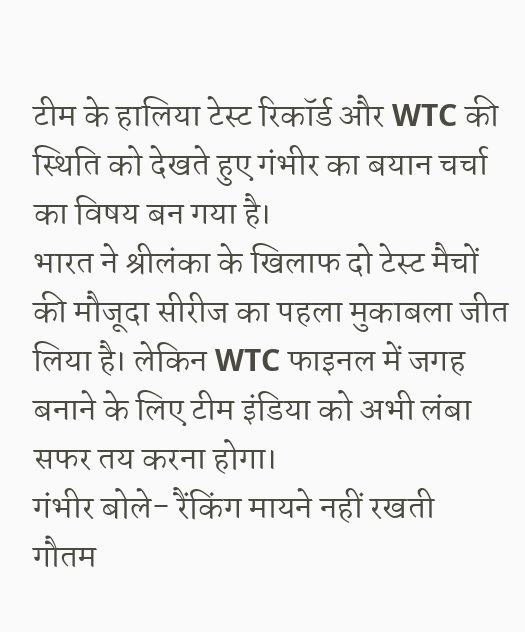टीम के हालिया टेस्ट रिकॉर्ड और WTC की स्थिति को देखते हुए गंभीर का बयान चर्चा का विषय बन गया है।
भारत ने श्रीलंका के खिलाफ दो टेस्ट मैचों की मौजूदा सीरीज का पहला मुकाबला जीत लिया है। लेकिन WTC फाइनल में जगह बनाने के लिए टीम इंडिया को अभी लंबा सफर तय करना होगा।
गंभीर बोले- रैंकिंग मायने नहीं रखती
गौतम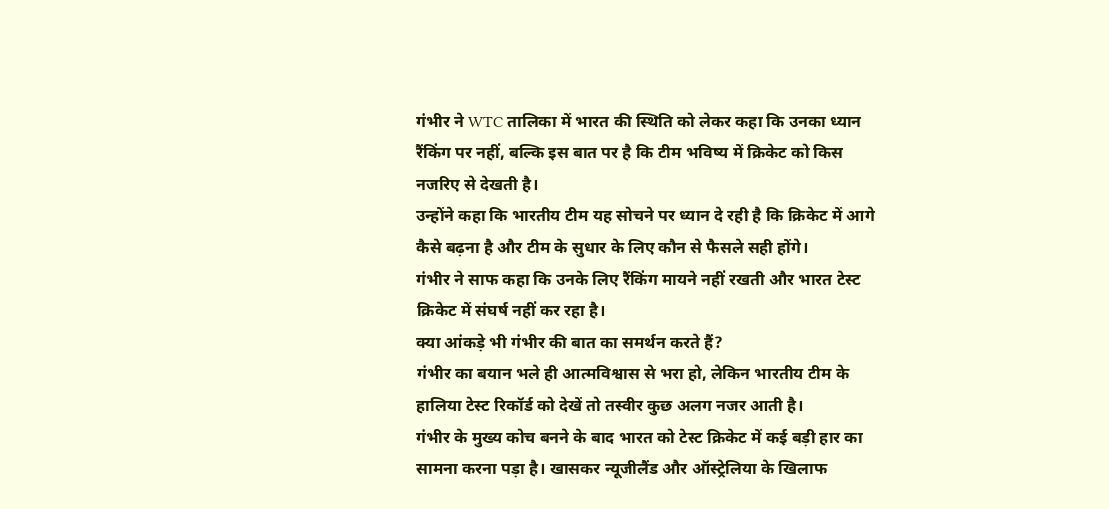गंभीर ने WTC तालिका में भारत की स्थिति को लेकर कहा कि उनका ध्यान रैंकिंग पर नहीं, बल्कि इस बात पर है कि टीम भविष्य में क्रिकेट को किस नजरिए से देखती है।
उन्होंने कहा कि भारतीय टीम यह सोचने पर ध्यान दे रही है कि क्रिकेट में आगे कैसे बढ़ना है और टीम के सुधार के लिए कौन से फैसले सही होंगे।
गंभीर ने साफ कहा कि उनके लिए रैंकिंग मायने नहीं रखती और भारत टेस्ट क्रिकेट में संघर्ष नहीं कर रहा है।
क्या आंकड़े भी गंभीर की बात का समर्थन करते हैं?
गंभीर का बयान भले ही आत्मविश्वास से भरा हो, लेकिन भारतीय टीम के हालिया टेस्ट रिकॉर्ड को देखें तो तस्वीर कुछ अलग नजर आती है।
गंभीर के मुख्य कोच बनने के बाद भारत को टेस्ट क्रिकेट में कई बड़ी हार का सामना करना पड़ा है। खासकर न्यूजीलैंड और ऑस्ट्रेलिया के खिलाफ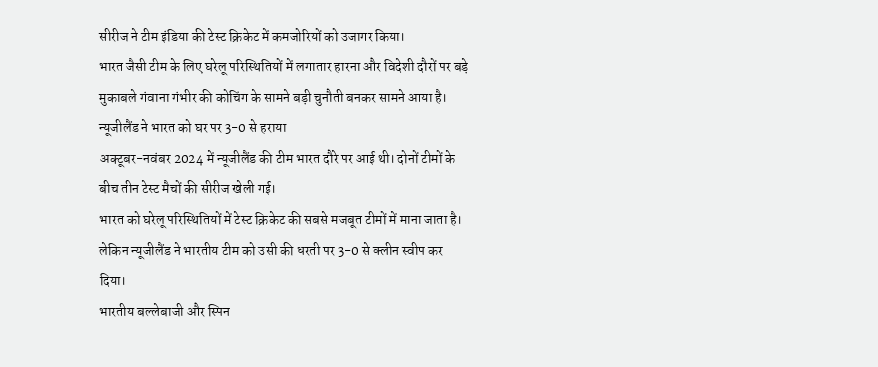सीरीज ने टीम इंडिया की टेस्ट क्रिकेट में कमजोरियों को उजागर किया।
भारत जैसी टीम के लिए घरेलू परिस्थितियों में लगातार हारना और विदेशी दौरों पर बड़े मुकाबले गंवाना गंभीर की कोचिंग के सामने बड़ी चुनौती बनकर सामने आया है।
न्यूजीलैंड ने भारत को घर पर 3-0 से हराया
अक्टूबर-नवंबर 2024 में न्यूजीलैंड की टीम भारत दौरे पर आई थी। दोनों टीमों के बीच तीन टेस्ट मैचों की सीरीज खेली गई।
भारत को घरेलू परिस्थितियों में टेस्ट क्रिकेट की सबसे मजबूत टीमों में माना जाता है। लेकिन न्यूजीलैंड ने भारतीय टीम को उसी की धरती पर 3-0 से क्लीन स्वीप कर दिया।
भारतीय बल्लेबाजी और स्पिन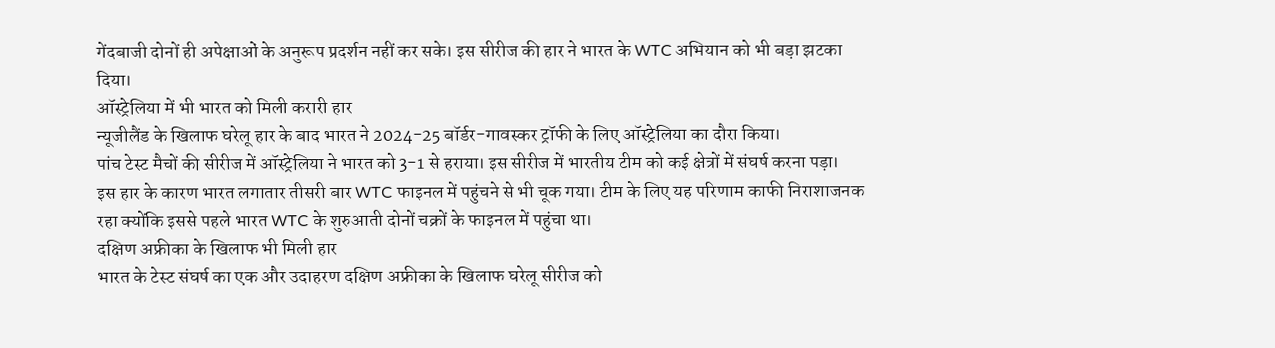गेंदबाजी दोनों ही अपेक्षाओं के अनुरूप प्रदर्शन नहीं कर सके। इस सीरीज की हार ने भारत के WTC अभियान को भी बड़ा झटका दिया।
ऑस्ट्रेलिया में भी भारत को मिली करारी हार
न्यूजीलैंड के खिलाफ घरेलू हार के बाद भारत ने 2024-25 बॉर्डर-गावस्कर ट्रॉफी के लिए ऑस्ट्रेलिया का दौरा किया।
पांच टेस्ट मैचों की सीरीज में ऑस्ट्रेलिया ने भारत को 3-1 से हराया। इस सीरीज में भारतीय टीम को कई क्षेत्रों में संघर्ष करना पड़ा।
इस हार के कारण भारत लगातार तीसरी बार WTC फाइनल में पहुंचने से भी चूक गया। टीम के लिए यह परिणाम काफी निराशाजनक रहा क्योंकि इससे पहले भारत WTC के शुरुआती दोनों चक्रों के फाइनल में पहुंचा था।
दक्षिण अफ्रीका के खिलाफ भी मिली हार
भारत के टेस्ट संघर्ष का एक और उदाहरण दक्षिण अफ्रीका के खिलाफ घरेलू सीरीज को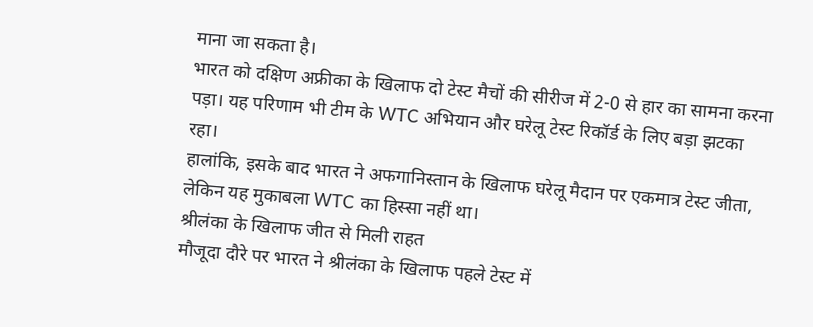माना जा सकता है।
भारत को दक्षिण अफ्रीका के खिलाफ दो टेस्ट मैचों की सीरीज में 2-0 से हार का सामना करना पड़ा। यह परिणाम भी टीम के WTC अभियान और घरेलू टेस्ट रिकॉर्ड के लिए बड़ा झटका रहा।
हालांकि, इसके बाद भारत ने अफगानिस्तान के खिलाफ घरेलू मैदान पर एकमात्र टेस्ट जीता, लेकिन यह मुकाबला WTC का हिस्सा नहीं था।
श्रीलंका के खिलाफ जीत से मिली राहत
मौजूदा दौरे पर भारत ने श्रीलंका के खिलाफ पहले टेस्ट में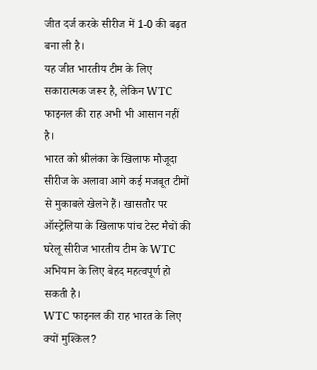जीत दर्ज करके सीरीज में 1-0 की बढ़त बना ली है।
यह जीत भारतीय टीम के लिए सकारात्मक जरूर है, लेकिन WTC फाइनल की राह अभी भी आसान नहीं है।
भारत को श्रीलंका के खिलाफ मौजूदा सीरीज के अलावा आगे कई मजबूत टीमों से मुकाबले खेलने हैं। खासतौर पर ऑस्ट्रेलिया के खिलाफ पांच टेस्ट मैचों की घरेलू सीरीज भारतीय टीम के WTC अभियान के लिए बेहद महत्वपूर्ण हो सकती है।
WTC फाइनल की राह भारत के लिए क्यों मुश्किल?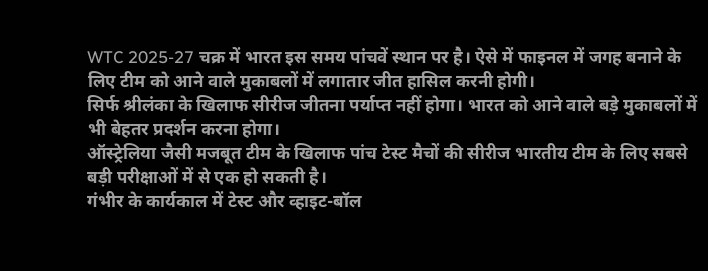WTC 2025-27 चक्र में भारत इस समय पांचवें स्थान पर है। ऐसे में फाइनल में जगह बनाने के लिए टीम को आने वाले मुकाबलों में लगातार जीत हासिल करनी होगी।
सिर्फ श्रीलंका के खिलाफ सीरीज जीतना पर्याप्त नहीं होगा। भारत को आने वाले बड़े मुकाबलों में भी बेहतर प्रदर्शन करना होगा।
ऑस्ट्रेलिया जैसी मजबूत टीम के खिलाफ पांच टेस्ट मैचों की सीरीज भारतीय टीम के लिए सबसे बड़ी परीक्षाओं में से एक हो सकती है।
गंभीर के कार्यकाल में टेस्ट और व्हाइट-बॉल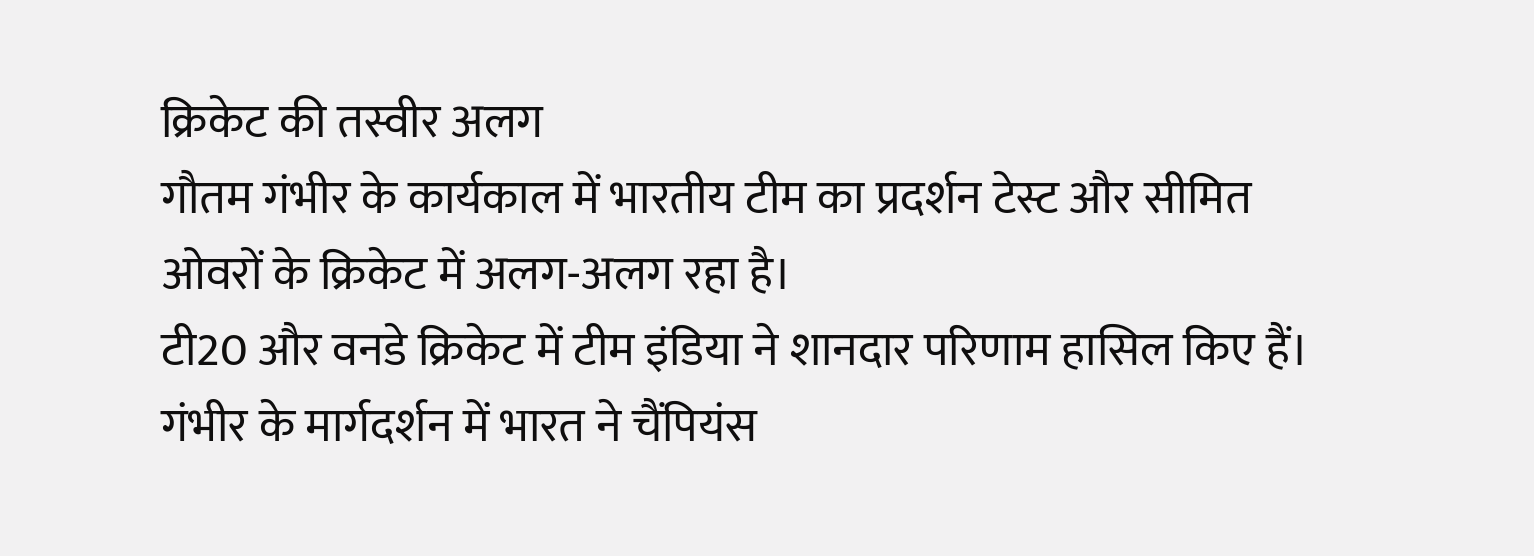क्रिकेट की तस्वीर अलग
गौतम गंभीर के कार्यकाल में भारतीय टीम का प्रदर्शन टेस्ट और सीमित ओवरों के क्रिकेट में अलग-अलग रहा है।
टी20 और वनडे क्रिकेट में टीम इंडिया ने शानदार परिणाम हासिल किए हैं। गंभीर के मार्गदर्शन में भारत ने चैंपियंस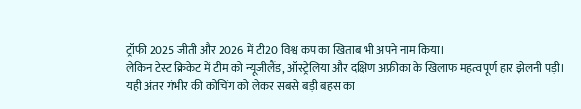ट्रॉफी 2025 जीती और 2026 में टी20 विश्व कप का खिताब भी अपने नाम किया।
लेकिन टेस्ट क्रिकेट में टीम को न्यूजीलैंड, ऑस्ट्रेलिया और दक्षिण अफ्रीका के खिलाफ महत्वपूर्ण हार झेलनी पड़ी।
यही अंतर गंभीर की कोचिंग को लेकर सबसे बड़ी बहस का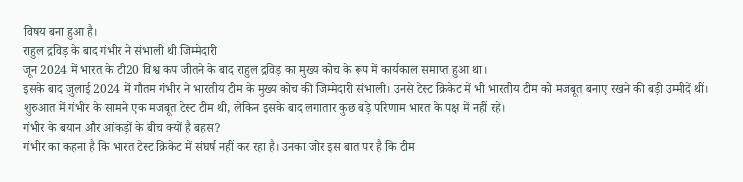विषय बना हुआ है।
राहुल द्रविड़ के बाद गंभीर ने संभाली थी जिम्मेदारी
जून 2024 में भारत के टी20 विश्व कप जीतने के बाद राहुल द्रविड़ का मुख्य कोच के रूप में कार्यकाल समाप्त हुआ था।
इसके बाद जुलाई 2024 में गौतम गंभीर ने भारतीय टीम के मुख्य कोच की जिम्मेदारी संभाली। उनसे टेस्ट क्रिकेट में भी भारतीय टीम को मजबूत बनाए रखने की बड़ी उम्मीदें थीं।
शुरुआत में गंभीर के सामने एक मजबूत टेस्ट टीम थी, लेकिन इसके बाद लगातार कुछ बड़े परिणाम भारत के पक्ष में नहीं रहे।
गंभीर के बयान और आंकड़ों के बीच क्यों है बहस?
गंभीर का कहना है कि भारत टेस्ट क्रिकेट में संघर्ष नहीं कर रहा है। उनका जोर इस बात पर है कि टीम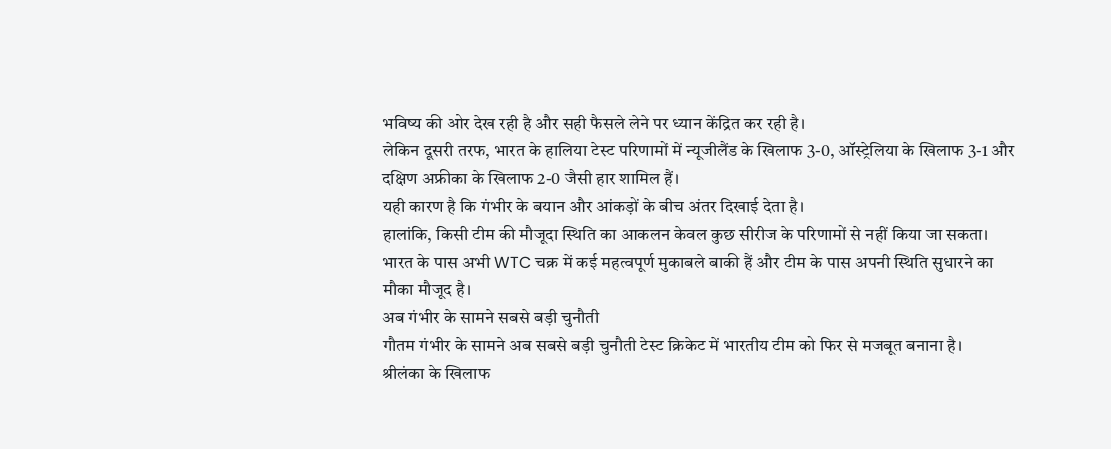भविष्य की ओर देख रही है और सही फैसले लेने पर ध्यान केंद्रित कर रही है।
लेकिन दूसरी तरफ, भारत के हालिया टेस्ट परिणामों में न्यूजीलैंड के खिलाफ 3-0, ऑस्ट्रेलिया के खिलाफ 3-1 और दक्षिण अफ्रीका के खिलाफ 2-0 जैसी हार शामिल हैं।
यही कारण है कि गंभीर के बयान और आंकड़ों के बीच अंतर दिखाई देता है।
हालांकि, किसी टीम की मौजूदा स्थिति का आकलन केवल कुछ सीरीज के परिणामों से नहीं किया जा सकता। भारत के पास अभी WTC चक्र में कई महत्वपूर्ण मुकाबले बाकी हैं और टीम के पास अपनी स्थिति सुधारने का मौका मौजूद है।
अब गंभीर के सामने सबसे बड़ी चुनौती
गौतम गंभीर के सामने अब सबसे बड़ी चुनौती टेस्ट क्रिकेट में भारतीय टीम को फिर से मजबूत बनाना है।
श्रीलंका के खिलाफ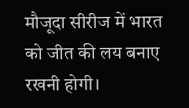मौजूदा सीरीज में भारत को जीत की लय बनाए रखनी होगी।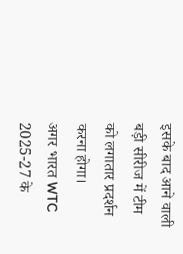इसके बाद आने वाली बड़ी सीरीज में टीम को लगातार प्रदर्शन करना होगा।
अगर भारत WTC 2025-27 के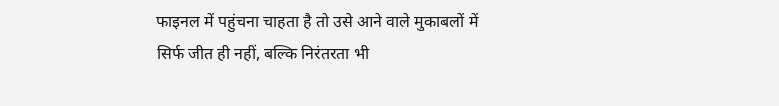फाइनल में पहुंचना चाहता है तो उसे आने वाले मुकाबलों में सिर्फ जीत ही नहीं, बल्कि निरंतरता भी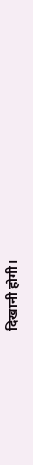दिखानी होगी।